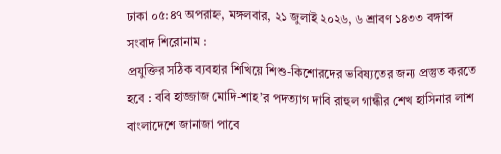ঢাকা ০৫:৪৭ অপরাহ্ন, মঙ্গলবার, ২১ জুলাই ২০২৬, ৬ শ্রাবণ ১৪৩৩ বঙ্গাব্দ
সংবাদ শিরোনাম :
প্রযুক্তির সঠিক ব্যবহার শিখিয়ে শিশু-কিশোরদের ভবিষ্যতের জন্য প্রস্তুত করতে হবে : ববি হাজ্জাজ মোদি-শাহ’র পদত্যাগ দাবি রাহুল গান্ধীর শেখ হাসিনার লাশ বাংলাদেশে জানাজা পাবে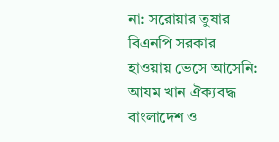না: সরোয়ার তুষার বিএনপি সরকার হাওয়ায় ভেসে আসেনি: আযম খান ঐক্যবদ্ধ বাংলাদেশ ও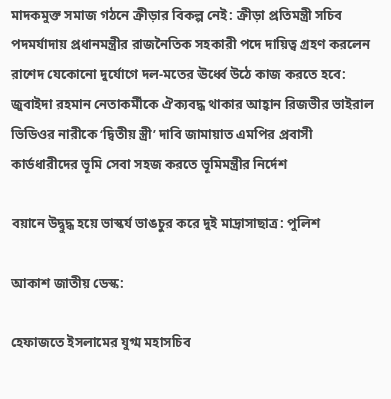মাদকমুক্ত সমাজ গঠনে ক্রীড়ার বিকল্প নেই: ক্রীড়া প্রতিমন্ত্রী সচিব পদমর্যাদায় প্রধানমন্ত্রীর রাজনৈতিক সহকারী পদে দায়িত্ব গ্রহণ করলেন রাশেদ যেকোনো দুর্যোগে দল-মতের ঊর্ধ্বে উঠে কাজ করতে হবে: জুবাইদা রহমান নেতাকর্মীকে ঐক্যবদ্ধ থাকার আহ্বান রিজভীর ভাইরাল ভিডিওর নারীকে ‘দ্বিতীয় স্ত্রী’ দাবি জামায়াত এমপির প্রবাসী কার্ডধারীদের ভূমি সেবা সহজ করতে ভূমিমন্ত্রীর নির্দেশ

বয়ানে উদ্বুদ্ধ হয়ে ভাস্কর্য ভাঙচুর করে দুই মাদ্রাসাছাত্র: পুলিশ

আকাশ জাতীয় ডেস্ক:

হেফাজতে ইসলামের যুগ্ম মহাসচিব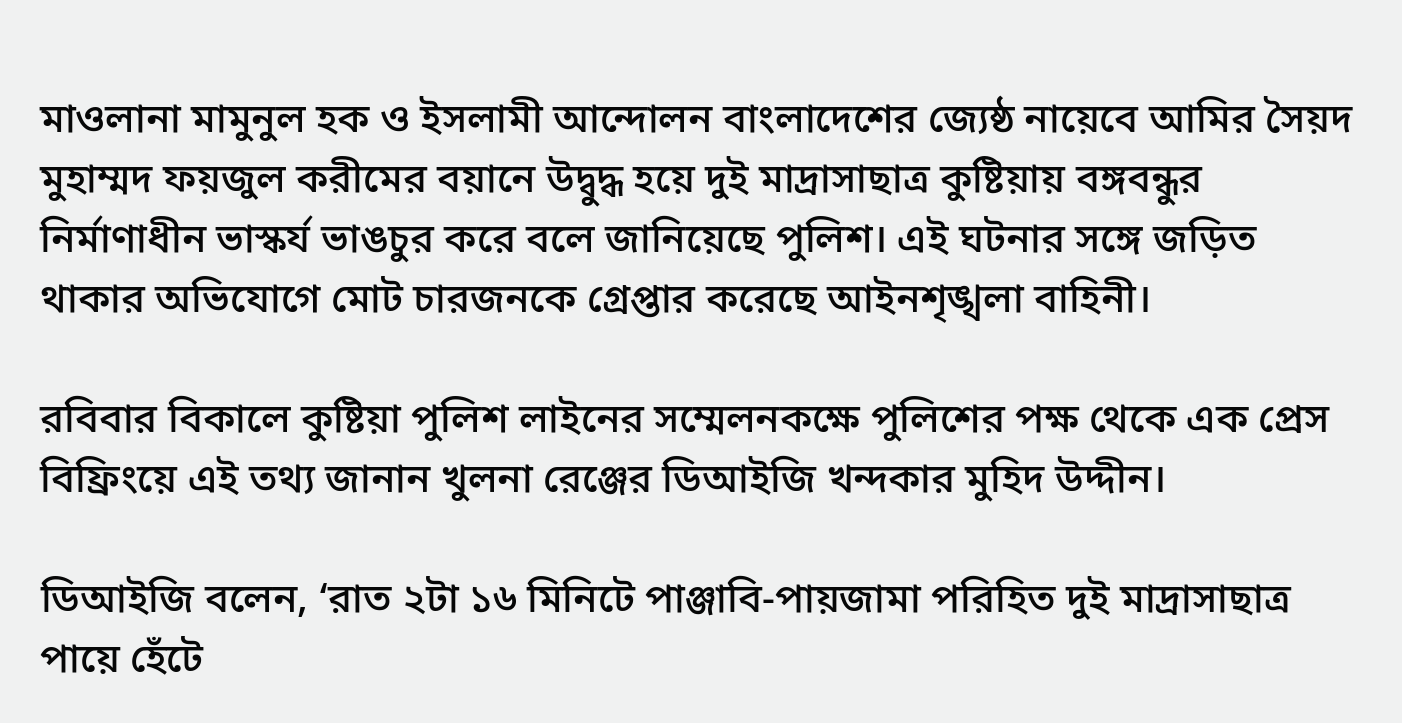মাওলানা মামুনুল হক ও ইসলামী আন্দোলন বাংলাদেশের জ্যেষ্ঠ নায়েবে আমির সৈয়দ মুহাম্মদ ফয়জুল করীমের বয়ানে উদ্বুদ্ধ হয়ে দুই মাদ্রাসাছাত্র কুষ্টিয়ায় বঙ্গবন্ধুর নির্মাণাধীন ভাস্কর্য ভাঙচুর করে বলে জানিয়েছে পুলিশ। এই ঘটনার সঙ্গে জড়িত থাকার অভিযোগে মোট চারজনকে গ্রেপ্তার করেছে আইনশৃঙ্খলা বাহিনী।

রবিবার বিকালে কুষ্টিয়া পুলিশ লাইনের সম্মেলনকক্ষে পুলিশের পক্ষ থেকে এক প্রেস বিফ্রিংয়ে এই তথ্য জানান খুলনা রেঞ্জের ডিআইজি খন্দকার মুহিদ উদ্দীন।

ডিআইজি বলেন, ‘রাত ২টা ১৬ মিনিটে পাঞ্জাবি-পায়জামা পরিহিত দুই মাদ্রাসাছাত্র পায়ে হেঁটে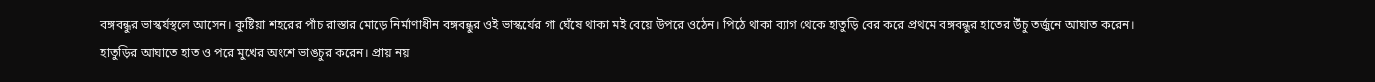বঙ্গবন্ধুর ভাস্কর্যস্থলে আসেন। কুষ্টিয়া শহরের পাঁচ রাস্তার মোড়ে নির্মাণাধীন বঙ্গবন্ধুর ওই ভাস্কর্যের গা ঘেঁষে থাকা মই বেয়ে উপরে ওঠেন। পিঠে থাকা ব্যাগ থেকে হাতুড়ি বের করে প্রথমে বঙ্গবন্ধুর হাতের উঁচু তর্জুনে আঘাত করেন। হাতুড়ির আঘাতে হাত ও পরে মুখের অংশে ভাঙচুর করেন। প্রায় নয়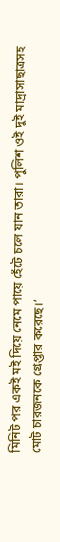মিনিট পর একই মই দিয়ে নেমে পায়ে হেঁটে চলে যান তারা। পুলিশ ওই দুই মাদ্রাসাছাত্রসহ মোট চারজনকে গ্রেপ্তার করেছে।’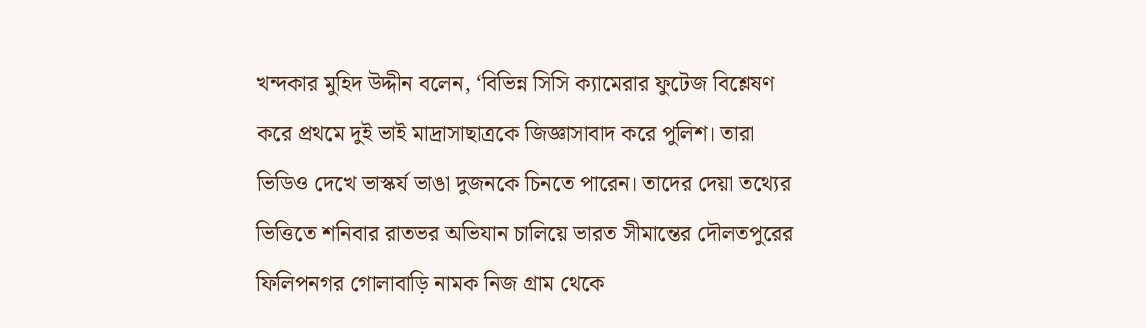খন্দকার মুহিদ উদ্দীন বলেন, ‘বিভিন্ন সিসি ক্যামেরার ফুটেজ বিশ্লেষণ করে প্রথমে দুই ভাই মাদ্রাসাছাত্রকে জিজ্ঞাসাবাদ করে পুলিশ। তারা ভিডিও দেখে ভাস্কর্য ভাঙা দুজনকে চিনতে পারেন। তাদের দেয়া তথ্যের ভিত্তিতে শনিবার রাতভর অভিযান চালিয়ে ভারত সীমান্তের দৌলতপুরের ফিলিপনগর গোলাবাড়ি নামক নিজ গ্রাম থেকে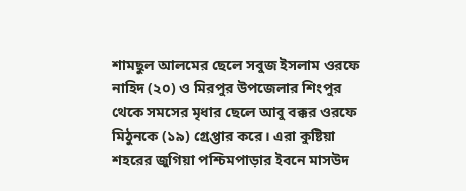শামছুল আলমের ছেলে সবুজ ইসলাম ওরফে নাহিদ (২০) ও মিরপুর উপজেলার শিংপুর থেকে সমসের মৃধার ছেলে আবু বক্কর ওরফে মিঠুনকে (১৯) গ্রেপ্তার করে। এরা কুষ্টিয়া শহরের জুগিয়া পশ্চিমপাড়ার ইবনে মাসউদ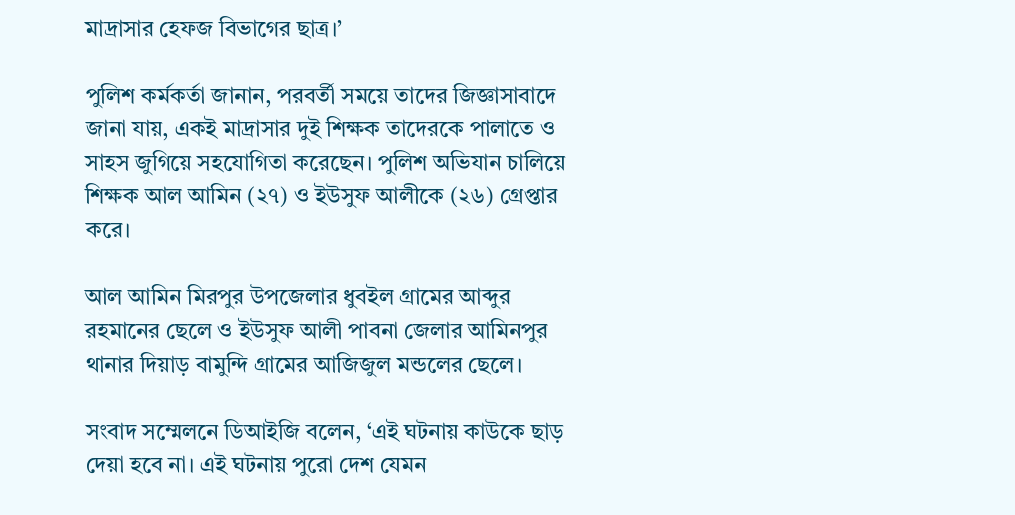মাদ্রাসার হেফজ বিভাগের ছাত্র।’

পুলিশ কর্মকর্তা জানান, পরবর্তী সময়ে তাদের জিজ্ঞাসাবাদে জানা যায়, একই মাদ্রাসার দুই শিক্ষক তাদেরকে পালাতে ও সাহস জুগিয়ে সহযোগিতা করেছেন। পুলিশ অভিযান চালিয়ে শিক্ষক আল আমিন (২৭) ও ইউসুফ আলীকে (২৬) গ্রেপ্তার করে।

আল আমিন মিরপুর উপজেলার ধুবইল গ্রামের আব্দুর রহমানের ছেলে ও ইউসুফ আলী পাবনা জেলার আমিনপুর থানার দিয়াড় বামুন্দি গ্রামের আজিজুল মন্ডলের ছেলে।

সংবাদ সম্মেলনে ডিআইজি বলেন, ‘এই ঘটনায় কাউকে ছাড় দেয়া হবে না। এই ঘটনায় পুরো দেশ যেমন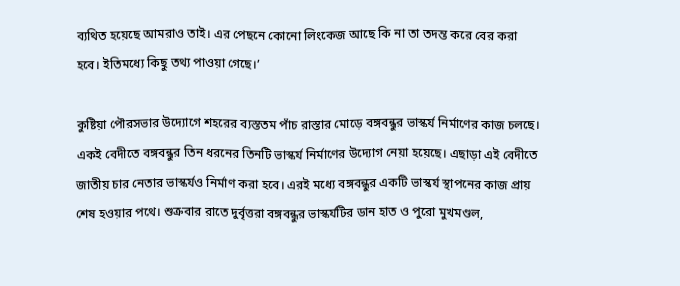ব্যথিত হয়েছে আমরাও তাই। এর পেছনে কোনো লিংকেজ আছে কি না তা তদন্ত করে বের করা হবে। ইতিমধ্যে কিছু তথ্য পাওয়া গেছে।’

কুষ্টিয়া পৌরসভার উদ্যোগে শহরের ব্যস্ততম পাঁচ রাস্তার মোড়ে বঙ্গবন্ধুর ভাস্কর্য নির্মাণের কাজ চলছে। একই বেদীতে বঙ্গবন্ধুর তিন ধরনের তিনটি ভাস্কর্য নির্মাণের উদ্যোগ নেয়া হয়েছে। এছাড়া এই বেদীতে জাতীয় চার নেতার ভাস্কর্যও নির্মাণ করা হবে। এরই মধ্যে বঙ্গবন্ধুর একটি ভাস্কর্য স্থাপনের কাজ প্রায় শেষ হওয়ার পথে। শুক্রবার রাতে দুর্বৃত্তরা বঙ্গবন্ধুর ভাস্কর্যটির ডান হাত ও পুরো মুখমণ্ডল,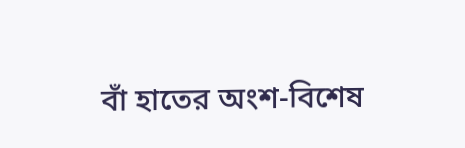বাঁ হাতের অংশ-বিশেষ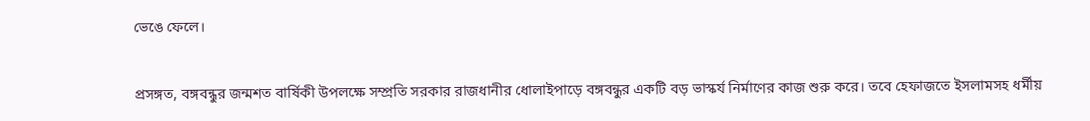ভেঙে ফেলে।

প্রসঙ্গত, বঙ্গবন্ধুর জন্মশত বার্ষিকী উপলক্ষে সম্প্রতি সরকার রাজধানীর ধোলাইপাড়ে বঙ্গবন্ধুর একটি বড় ভাস্কর্য নির্মাণের কাজ শুরু করে। তবে হেফাজতে ইসলামসহ ধর্মীয়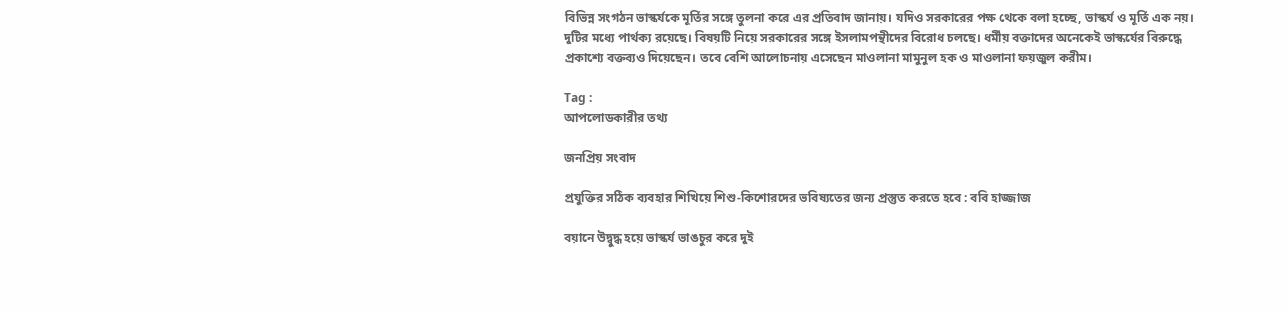বিভিন্ন সংগঠন ভাস্কর্যকে মূর্তির সঙ্গে তুলনা করে এর প্রতিবাদ জানায়। যদিও সরকারের পক্ষ থেকে বলা হচ্ছে, ভাস্কর্য ও মূর্তি এক নয়। দুটির মধ্যে পার্থক্য রয়েছে। বিষয়টি নিয়ে সরকারের সঙ্গে ইসলামপন্থীদের বিরোধ চলছে। ধর্মীয় বক্তাদের অনেকেই ভাস্কর্যের বিরুদ্ধে প্রকাশ্যে বক্তব্যও দিয়েছেন। তবে বেশি আলোচনায় এসেছেন মাওলানা মামুনুল হক ও মাওলানা ফয়জুল করীম।

Tag :
আপলোডকারীর তথ্য

জনপ্রিয় সংবাদ

প্রযুক্তির সঠিক ব্যবহার শিখিয়ে শিশু-কিশোরদের ভবিষ্যতের জন্য প্রস্তুত করতে হবে : ববি হাজ্জাজ

বয়ানে উদ্বুদ্ধ হয়ে ভাস্কর্য ভাঙচুর করে দুই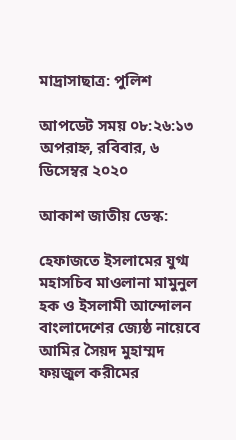মাদ্রাসাছাত্র: পুলিশ

আপডেট সময় ০৮:২৬:১৩ অপরাহ্ন, রবিবার, ৬ ডিসেম্বর ২০২০

আকাশ জাতীয় ডেস্ক:

হেফাজতে ইসলামের যুগ্ম মহাসচিব মাওলানা মামুনুল হক ও ইসলামী আন্দোলন বাংলাদেশের জ্যেষ্ঠ নায়েবে আমির সৈয়দ মুহাম্মদ ফয়জুল করীমের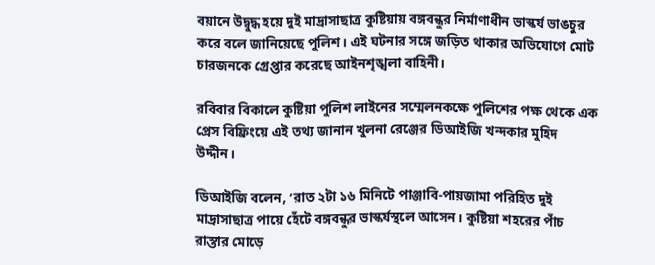বয়ানে উদ্বুদ্ধ হয়ে দুই মাদ্রাসাছাত্র কুষ্টিয়ায় বঙ্গবন্ধুর নির্মাণাধীন ভাস্কর্য ভাঙচুর করে বলে জানিয়েছে পুলিশ। এই ঘটনার সঙ্গে জড়িত থাকার অভিযোগে মোট চারজনকে গ্রেপ্তার করেছে আইনশৃঙ্খলা বাহিনী।

রবিবার বিকালে কুষ্টিয়া পুলিশ লাইনের সম্মেলনকক্ষে পুলিশের পক্ষ থেকে এক প্রেস বিফ্রিংয়ে এই তথ্য জানান খুলনা রেঞ্জের ডিআইজি খন্দকার মুহিদ উদ্দীন।

ডিআইজি বলেন, ‘রাত ২টা ১৬ মিনিটে পাঞ্জাবি-পায়জামা পরিহিত দুই মাদ্রাসাছাত্র পায়ে হেঁটে বঙ্গবন্ধুর ভাস্কর্যস্থলে আসেন। কুষ্টিয়া শহরের পাঁচ রাস্তার মোড়ে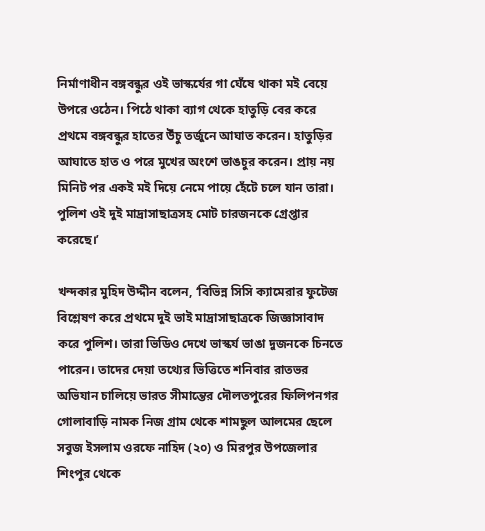নির্মাণাধীন বঙ্গবন্ধুর ওই ভাস্কর্যের গা ঘেঁষে থাকা মই বেয়ে উপরে ওঠেন। পিঠে থাকা ব্যাগ থেকে হাতুড়ি বের করে প্রথমে বঙ্গবন্ধুর হাতের উঁচু তর্জুনে আঘাত করেন। হাতুড়ির আঘাতে হাত ও পরে মুখের অংশে ভাঙচুর করেন। প্রায় নয় মিনিট পর একই মই দিয়ে নেমে পায়ে হেঁটে চলে যান তারা। পুলিশ ওই দুই মাদ্রাসাছাত্রসহ মোট চারজনকে গ্রেপ্তার করেছে।’

খন্দকার মুহিদ উদ্দীন বলেন, ‘বিভিন্ন সিসি ক্যামেরার ফুটেজ বিশ্লেষণ করে প্রথমে দুই ভাই মাদ্রাসাছাত্রকে জিজ্ঞাসাবাদ করে পুলিশ। তারা ভিডিও দেখে ভাস্কর্য ভাঙা দুজনকে চিনতে পারেন। তাদের দেয়া তথ্যের ভিত্তিতে শনিবার রাতভর অভিযান চালিয়ে ভারত সীমান্তের দৌলতপুরের ফিলিপনগর গোলাবাড়ি নামক নিজ গ্রাম থেকে শামছুল আলমের ছেলে সবুজ ইসলাম ওরফে নাহিদ (২০) ও মিরপুর উপজেলার শিংপুর থেকে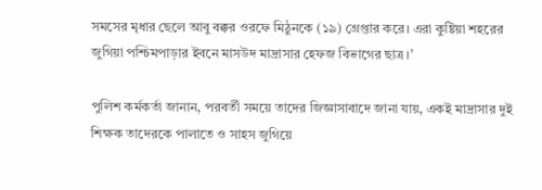সমসের মৃধার ছেলে আবু বক্কর ওরফে মিঠুনকে (১৯) গ্রেপ্তার করে। এরা কুষ্টিয়া শহরের জুগিয়া পশ্চিমপাড়ার ইবনে মাসউদ মাদ্রাসার হেফজ বিভাগের ছাত্র।’

পুলিশ কর্মকর্তা জানান, পরবর্তী সময়ে তাদের জিজ্ঞাসাবাদে জানা যায়, একই মাদ্রাসার দুই শিক্ষক তাদেরকে পালাতে ও সাহস জুগিয়ে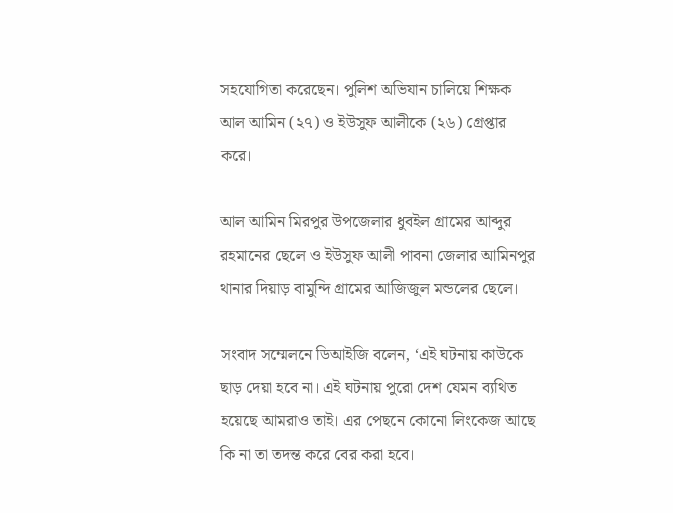সহযোগিতা করেছেন। পুলিশ অভিযান চালিয়ে শিক্ষক আল আমিন (২৭) ও ইউসুফ আলীকে (২৬) গ্রেপ্তার করে।

আল আমিন মিরপুর উপজেলার ধুবইল গ্রামের আব্দুর রহমানের ছেলে ও ইউসুফ আলী পাবনা জেলার আমিনপুর থানার দিয়াড় বামুন্দি গ্রামের আজিজুল মন্ডলের ছেলে।

সংবাদ সম্মেলনে ডিআইজি বলেন, ‘এই ঘটনায় কাউকে ছাড় দেয়া হবে না। এই ঘটনায় পুরো দেশ যেমন ব্যথিত হয়েছে আমরাও তাই। এর পেছনে কোনো লিংকেজ আছে কি না তা তদন্ত করে বের করা হবে।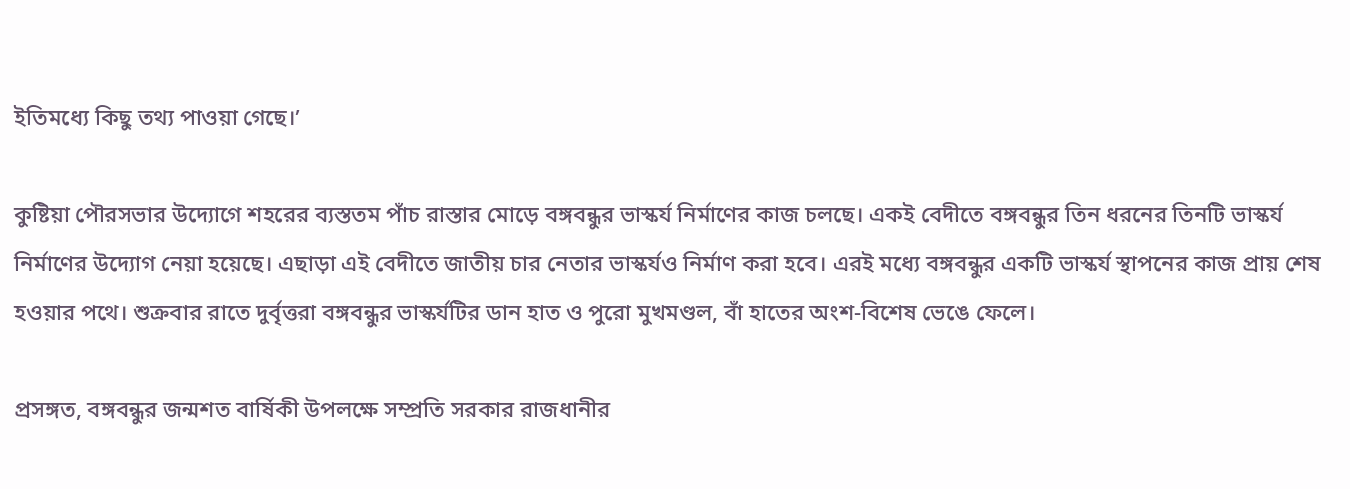ইতিমধ্যে কিছু তথ্য পাওয়া গেছে।’

কুষ্টিয়া পৌরসভার উদ্যোগে শহরের ব্যস্ততম পাঁচ রাস্তার মোড়ে বঙ্গবন্ধুর ভাস্কর্য নির্মাণের কাজ চলছে। একই বেদীতে বঙ্গবন্ধুর তিন ধরনের তিনটি ভাস্কর্য নির্মাণের উদ্যোগ নেয়া হয়েছে। এছাড়া এই বেদীতে জাতীয় চার নেতার ভাস্কর্যও নির্মাণ করা হবে। এরই মধ্যে বঙ্গবন্ধুর একটি ভাস্কর্য স্থাপনের কাজ প্রায় শেষ হওয়ার পথে। শুক্রবার রাতে দুর্বৃত্তরা বঙ্গবন্ধুর ভাস্কর্যটির ডান হাত ও পুরো মুখমণ্ডল, বাঁ হাতের অংশ-বিশেষ ভেঙে ফেলে।

প্রসঙ্গত, বঙ্গবন্ধুর জন্মশত বার্ষিকী উপলক্ষে সম্প্রতি সরকার রাজধানীর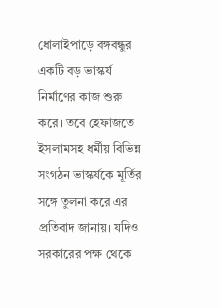ধোলাইপাড়ে বঙ্গবন্ধুর একটি বড় ভাস্কর্য নির্মাণের কাজ শুরু করে। তবে হেফাজতে ইসলামসহ ধর্মীয় বিভিন্ন সংগঠন ভাস্কর্যকে মূর্তির সঙ্গে তুলনা করে এর প্রতিবাদ জানায়। যদিও সরকারের পক্ষ থেকে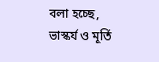বলা হচ্ছে, ভাস্কর্য ও মূর্তি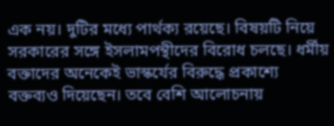এক নয়। দুটির মধ্যে পার্থক্য রয়েছে। বিষয়টি নিয়ে সরকারের সঙ্গে ইসলামপন্থীদের বিরোধ চলছে। ধর্মীয় বক্তাদের অনেকেই ভাস্কর্যের বিরুদ্ধে প্রকাশ্যে বক্তব্যও দিয়েছেন। তবে বেশি আলোচনায়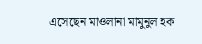এসেছেন মাওলানা মামুনুল হক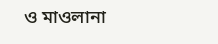ও মাওলানা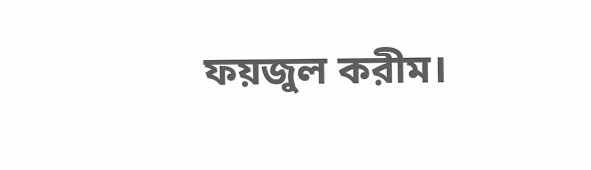ফয়জুল করীম।